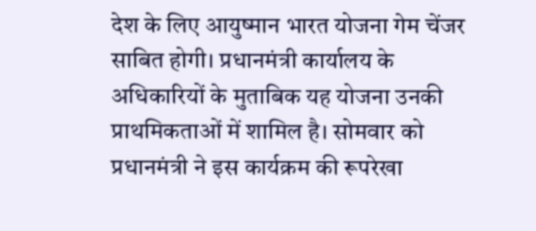देश के लिए आयुष्मान भारत योजना गेम चेंजर साबित होगी। प्रधानमंत्री कार्यालय के अधिकारियों के मुताबिक यह योजना उनकी प्राथमिकताओं में शामिल है। सोमवार को प्रधानमंत्री ने इस कार्यक्रम की रूपरेखा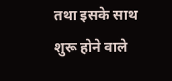तथा इसके साथ शुरू होने वाले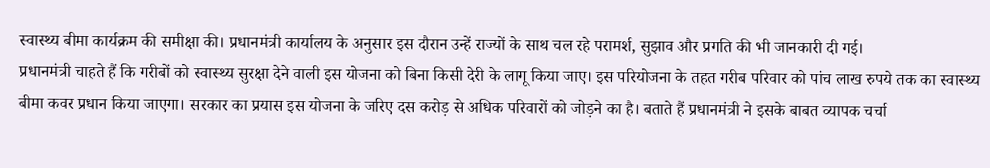स्वास्थ्य बीमा कार्यक्रम की समीक्षा की। प्रधानमंत्री कार्यालय के अनुसार इस दौरान उन्हें राज्यों के साथ चल रहे परामर्श, सुझाव और प्रगति की भी जानकारी दी गई।
प्रधानमंत्री चाहते हैं कि गरीबों को स्वास्थ्य सुरक्षा देने वाली इस योजना को बिना किसी देरी के लागू किया जाए। इस परियोजना के तहत गरीब परिवार को पांच लाख रुपये तक का स्वास्थ्य बीमा कवर प्रधान किया जाएगा। सरकार का प्रयास इस योजना के जरिए दस करोड़ से अधिक परिवारों को जोड़ने का है। बताते हैं प्रधानमंत्री ने इसके बाबत व्यापक चर्चा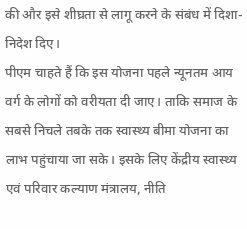की और इसे शीघ्रता से लागू करने के संबंध में दिशा-निदेश दिए।
पीएम चाहते हैं कि इस योजना पहले न्यूनतम आय वर्ग के लोगों को वरीयता दी जाए। ताकि समाज के सबसे निचले तबके तक स्वास्थ्य बीमा योजना का लाभ पहुंचाया जा सके। इसके लिए केंद्रीय स्वास्थ्य एवं परिवार कल्याण मंत्रालय, नीति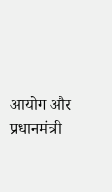आयोग और प्रधानमंत्री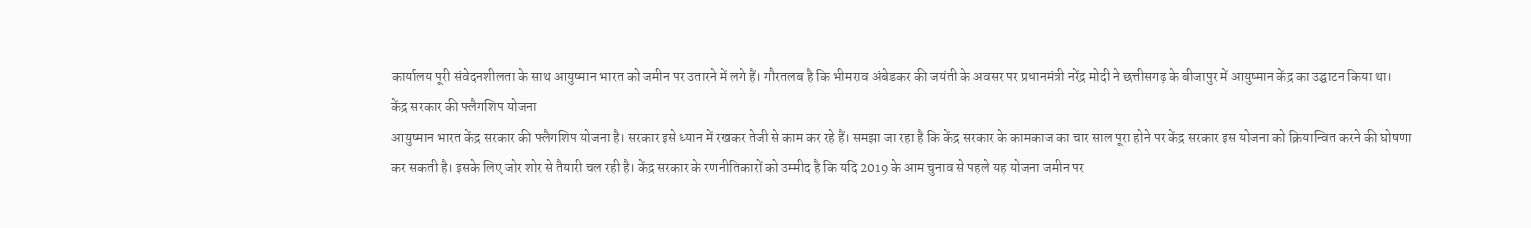कार्यालय पूरी संवेदनशीलता के साथ आयुष्मान भारत को जमीन पर उतारने में लगे हैं। गौरतलब है कि भीमराव अंबेडकर की जयंती के अवसर पर प्रधानमंत्री नरेंद्र मोदी ने छत्तीसगढ़ के बीजापुर में आयुष्मान केंद्र का उद्घाटन किया था।
केंद्र सरकार की फ्लैगशिप योजना
आयुष्मान भारत केंद्र सरकार की फ्लैगशिप योजना है। सरकार इसे ध्यान में रखकर तेजी से काम कर रहे हैं। समझा जा रहा है कि केंद्र सरकार के कामकाज का चार साल पूरा होने पर केंद्र सरकार इस योजना को क्रियान्वित करने की घोषणा कर सकती है। इसके लिए जोर शोर से तैयारी चल रही है। केंद्र सरकार के रणनीतिकारों को उम्मीद है कि यदि 2019 के आम चुनाव से पहले यह योजना जमीन पर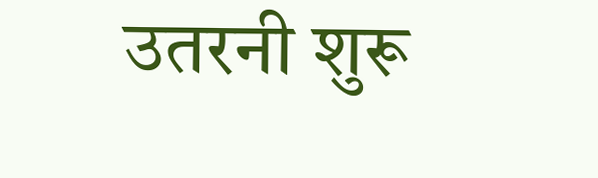उतरनी शुरू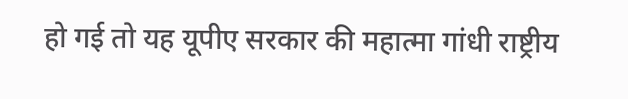हो गई तो यह यूपीए सरकार की महात्मा गांधी राष्ट्रीय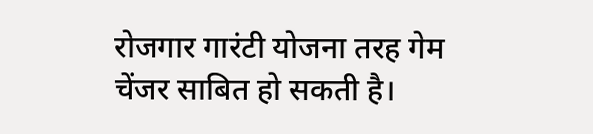रोजगार गारंटी योजना तरह गेम चेंजर साबित हो सकती है।